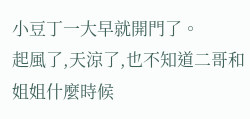小豆丁一大早就開門了。
起風了,天涼了,也不知道二哥和姐姐什麼時候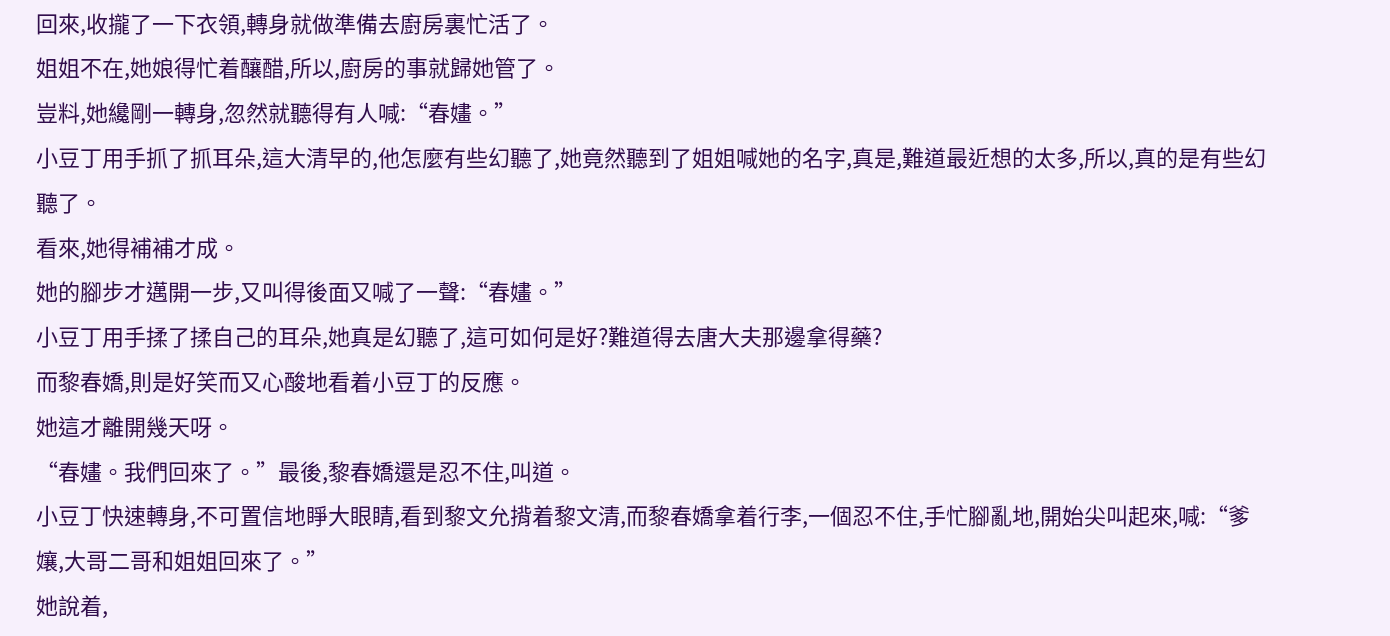回來,收攏了一下衣領,轉身就做準備去廚房裏忙活了。
姐姐不在,她娘得忙着釀醋,所以,廚房的事就歸她管了。
豈料,她纔剛一轉身,忽然就聽得有人喊:“春嫿。”
小豆丁用手抓了抓耳朵,這大清早的,他怎麼有些幻聽了,她竟然聽到了姐姐喊她的名字,真是,難道最近想的太多,所以,真的是有些幻聽了。
看來,她得補補才成。
她的腳步才邁開一步,又叫得後面又喊了一聲:“春嫿。”
小豆丁用手揉了揉自己的耳朵,她真是幻聽了,這可如何是好?難道得去唐大夫那邊拿得藥?
而黎春嬌,則是好笑而又心酸地看着小豆丁的反應。
她這才離開幾天呀。
“春嫿。我們回來了。”最後,黎春嬌還是忍不住,叫道。
小豆丁快速轉身,不可置信地睜大眼睛,看到黎文允揹着黎文清,而黎春嬌拿着行李,一個忍不住,手忙腳亂地,開始尖叫起來,喊:“爹孃,大哥二哥和姐姐回來了。”
她說着,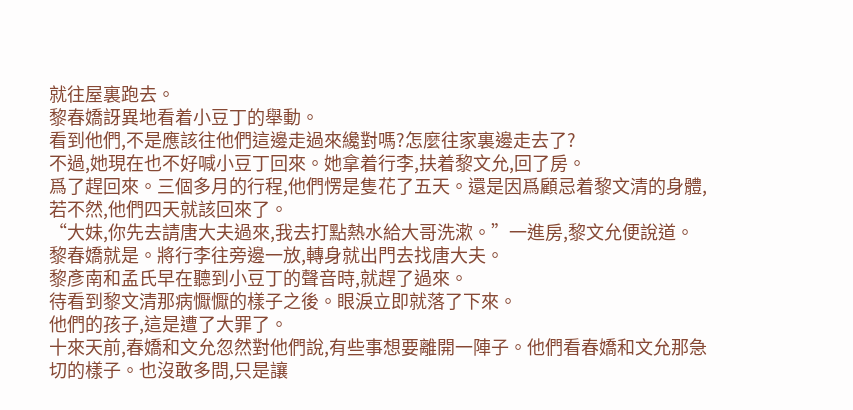就往屋裏跑去。
黎春嬌訝異地看着小豆丁的舉動。
看到他們,不是應該往他們這邊走過來纔對嗎?怎麼往家裏邊走去了?
不過,她現在也不好喊小豆丁回來。她拿着行李,扶着黎文允,回了房。
爲了趕回來。三個多月的行程,他們愣是隻花了五天。還是因爲顧忌着黎文清的身體,若不然,他們四天就該回來了。
“大妹,你先去請唐大夫過來,我去打點熱水給大哥洗漱。”一進房,黎文允便說道。
黎春嬌就是。將行李往旁邊一放,轉身就出門去找唐大夫。
黎彥南和孟氏早在聽到小豆丁的聲音時,就趕了過來。
待看到黎文清那病懨懨的樣子之後。眼淚立即就落了下來。
他們的孩子,這是遭了大罪了。
十來天前,春嬌和文允忽然對他們說,有些事想要離開一陣子。他們看春嬌和文允那急切的樣子。也沒敢多問,只是讓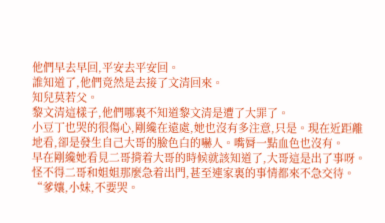他們早去早回,平安去平安回。
誰知道了,他們竟然是去接了文清回來。
知兒莫若父。
黎文清這樣子,他們哪裏不知道黎文清是遭了大罪了。
小豆丁也哭的很傷心,剛纔在遠處,她也沒有多注意,只是。現在近距離地看,卻是發生自己大哥的臉色白的嚇人。嘴脣一點血色也沒有。
早在剛纔她看見二哥揹着大哥的時候就該知道了,大哥這是出了事呀。
怪不得二哥和姐姐那麼急着出門,甚至連家裏的事情都來不急交待。
“爹孃,小妹,不要哭。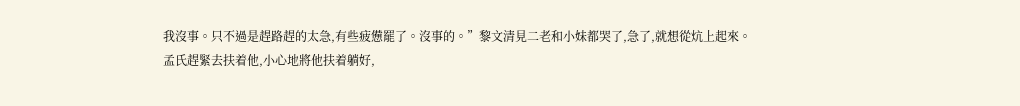我沒事。只不過是趕路趕的太急,有些疲憊罷了。沒事的。”黎文清見二老和小妹都哭了,急了,就想從炕上起來。
孟氏趕緊去扶着他,小心地將他扶着躺好,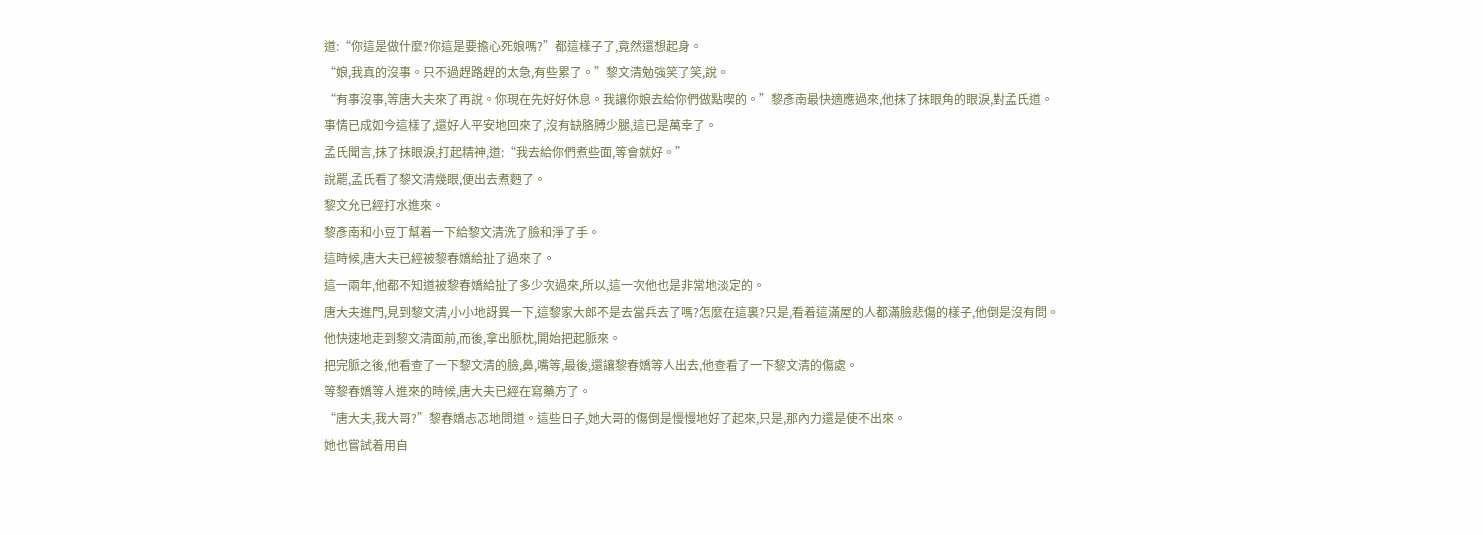道:“你這是做什麼?你這是要擔心死娘嗎?”都這樣子了,竟然還想起身。
“娘,我真的沒事。只不過趕路趕的太急,有些累了。”黎文清勉強笑了笑,說。
“有事沒事,等唐大夫來了再說。你現在先好好休息。我讓你娘去給你們做點喫的。”黎彥南最快適應過來,他抹了抹眼角的眼淚,對孟氏道。
事情已成如今這樣了,還好人平安地回來了,沒有缺胳膊少腿,這已是萬幸了。
孟氏聞言,抹了抹眼淚,打起精神,道:“我去給你們煮些面,等會就好。”
說罷,孟氏看了黎文清幾眼,便出去煮麪了。
黎文允已經打水進來。
黎彥南和小豆丁幫着一下給黎文清洗了臉和淨了手。
這時候,唐大夫已經被黎春嬌給扯了過來了。
這一兩年,他都不知道被黎春嬌給扯了多少次過來,所以,這一次他也是非常地淡定的。
唐大夫進門,見到黎文清,小小地訝異一下,這黎家大郎不是去當兵去了嗎?怎麼在這裏?只是,看着這滿屋的人都滿臉悲傷的樣子,他倒是沒有問。
他快速地走到黎文清面前,而後,拿出脈枕,開始把起脈來。
把完脈之後,他看查了一下黎文清的臉,鼻,嘴等,最後,還讓黎春嬌等人出去,他查看了一下黎文清的傷處。
等黎春嬌等人進來的時候,唐大夫已經在寫藥方了。
“唐大夫,我大哥?”黎春嬌忐忑地問道。這些日子,她大哥的傷倒是慢慢地好了起來,只是,那內力還是使不出來。
她也嘗試着用自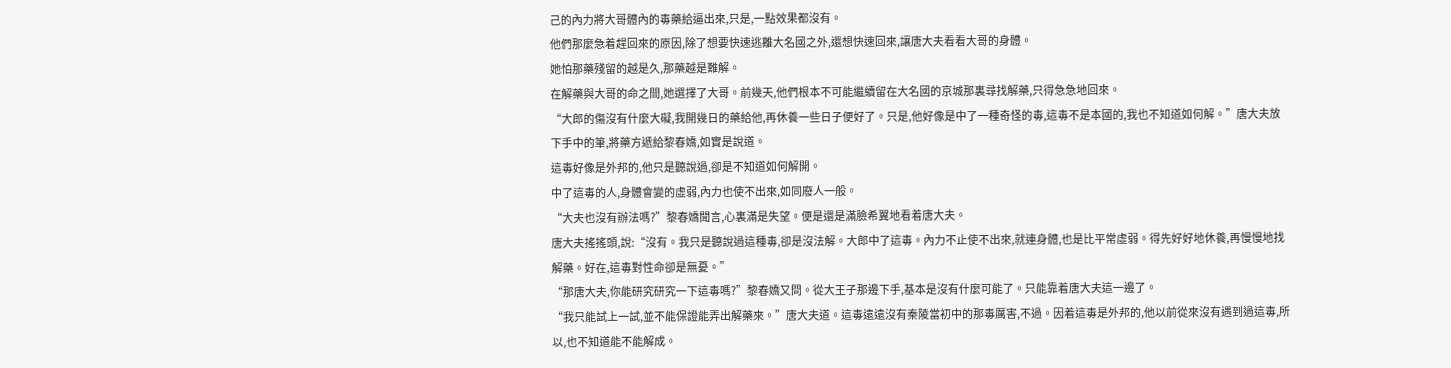己的內力將大哥體內的毒藥給逼出來,只是,一點效果都沒有。
他們那麼急着趕回來的原因,除了想要快速逃離大名國之外,還想快速回來,讓唐大夫看看大哥的身體。
她怕那藥殘留的越是久,那藥越是難解。
在解藥與大哥的命之間,她選擇了大哥。前幾天,他們根本不可能繼續留在大名國的京城那裏尋找解藥,只得急急地回來。
“大郎的傷沒有什麼大礙,我開幾日的藥給他,再休養一些日子便好了。只是,他好像是中了一種奇怪的毒,這毒不是本國的,我也不知道如何解。”唐大夫放下手中的筆,將藥方遞給黎春嬌,如實是說道。
這毒好像是外邦的,他只是聽說過,卻是不知道如何解開。
中了這毒的人,身體會變的虛弱,內力也使不出來,如同廢人一般。
“大夫也沒有辦法嗎?”黎春嬌聞言,心裏滿是失望。便是還是滿臉希翼地看着唐大夫。
唐大夫搖搖頭,說:“沒有。我只是聽說過這種毒,卻是沒法解。大郎中了這毒。內力不止使不出來,就連身體,也是比平常虛弱。得先好好地休養,再慢慢地找解藥。好在,這毒對性命卻是無憂。”
“那唐大夫,你能研究研究一下這毒嗎?”黎春嬌又問。從大王子那邊下手,基本是沒有什麼可能了。只能靠着唐大夫這一邊了。
“我只能試上一試,並不能保證能弄出解藥來。”唐大夫道。這毒遠遠沒有秦陵當初中的那毒厲害,不過。因着這毒是外邦的,他以前從來沒有遇到過這毒,所以,也不知道能不能解成。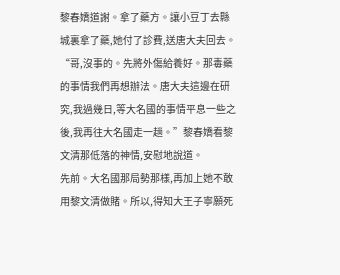黎春嬌道謝。拿了藥方。讓小豆丁去縣城裏拿了藥,她付了診費,送唐大夫回去。
“哥,沒事的。先將外傷給養好。那毒藥的事情我們再想辦法。唐大夫這邊在研究,我過幾日,等大名國的事情平息一些之後,我再往大名國走一趟。”黎春嬌看黎文清那低落的神情,安慰地說道。
先前。大名國那局勢那樣,再加上她不敢用黎文清做賭。所以,得知大王子寧願死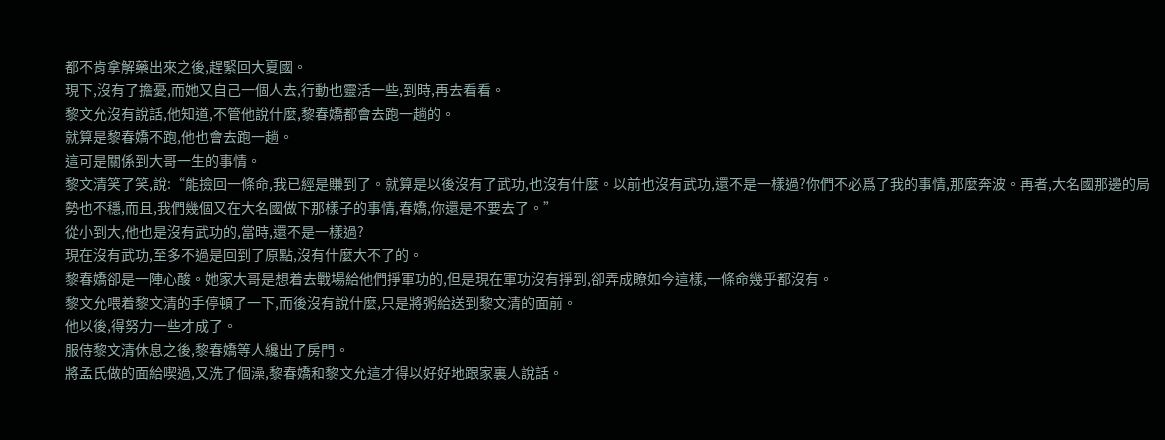都不肯拿解藥出來之後,趕緊回大夏國。
現下,沒有了擔憂,而她又自己一個人去,行動也靈活一些,到時,再去看看。
黎文允沒有說話,他知道,不管他說什麼,黎春嬌都會去跑一趟的。
就算是黎春嬌不跑,他也會去跑一趟。
這可是關係到大哥一生的事情。
黎文清笑了笑,說:“能撿回一條命,我已經是賺到了。就算是以後沒有了武功,也沒有什麼。以前也沒有武功,還不是一樣過?你們不必爲了我的事情,那麼奔波。再者,大名國那邊的局勢也不穩,而且,我們幾個又在大名國做下那樣子的事情,春嬌,你還是不要去了。”
從小到大,他也是沒有武功的,當時,還不是一樣過?
現在沒有武功,至多不過是回到了原點,沒有什麼大不了的。
黎春嬌卻是一陣心酸。她家大哥是想着去戰場給他們掙軍功的,但是現在軍功沒有掙到,卻弄成瞭如今這樣,一條命幾乎都沒有。
黎文允喂着黎文清的手停頓了一下,而後沒有說什麼,只是將粥給送到黎文清的面前。
他以後,得努力一些才成了。
服侍黎文清休息之後,黎春嬌等人纔出了房門。
將孟氏做的面給喫過,又洗了個澡,黎春嬌和黎文允這才得以好好地跟家裏人說話。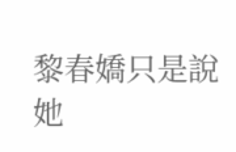黎春嬌只是說她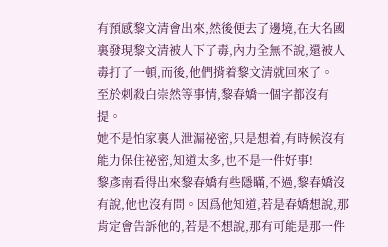有預感黎文清會出來,然後便去了邊境,在大名國裏發現黎文清被人下了毒,內力全無不說,還被人毒打了一頓,而後,他們揹着黎文清就回來了。
至於刺殺白崇然等事情,黎春嬌一個字都沒有提。
她不是怕家裏人泄漏祕密,只是想着,有時候沒有能力保住祕密,知道太多,也不是一件好事!
黎彥南看得出來黎春嬌有些隱瞞,不過,黎春嬌沒有說,他也沒有問。因爲他知道,若是春嬌想說,那肯定會告訴他的,若是不想說,那有可能是那一件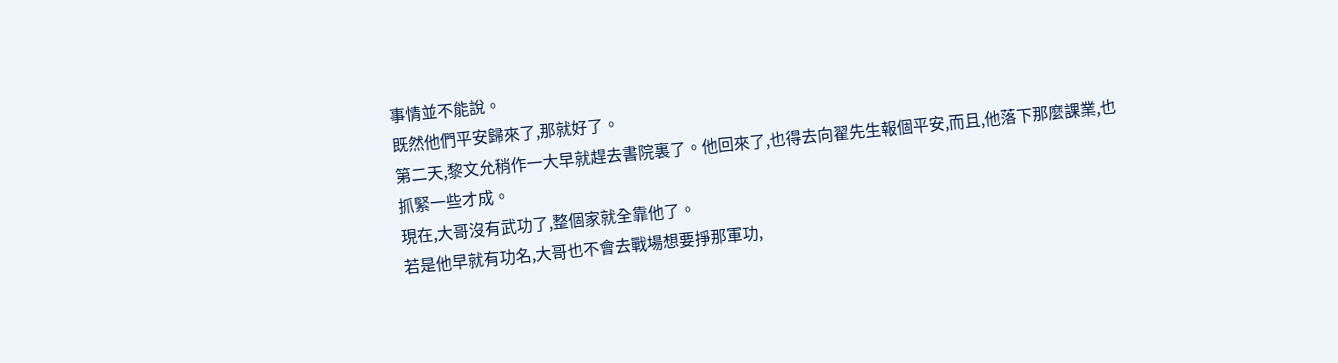事情並不能說。
既然他們平安歸來了,那就好了。
第二天,黎文允稍作一大早就趕去書院裏了。他回來了,也得去向翟先生報個平安,而且,他落下那麼課業,也抓緊一些才成。
現在,大哥沒有武功了,整個家就全靠他了。
若是他早就有功名,大哥也不會去戰場想要掙那軍功,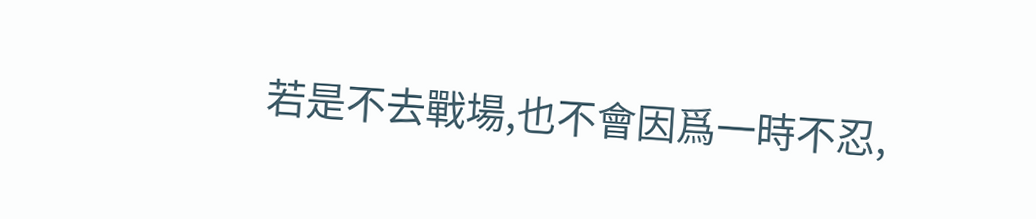若是不去戰場,也不會因爲一時不忍,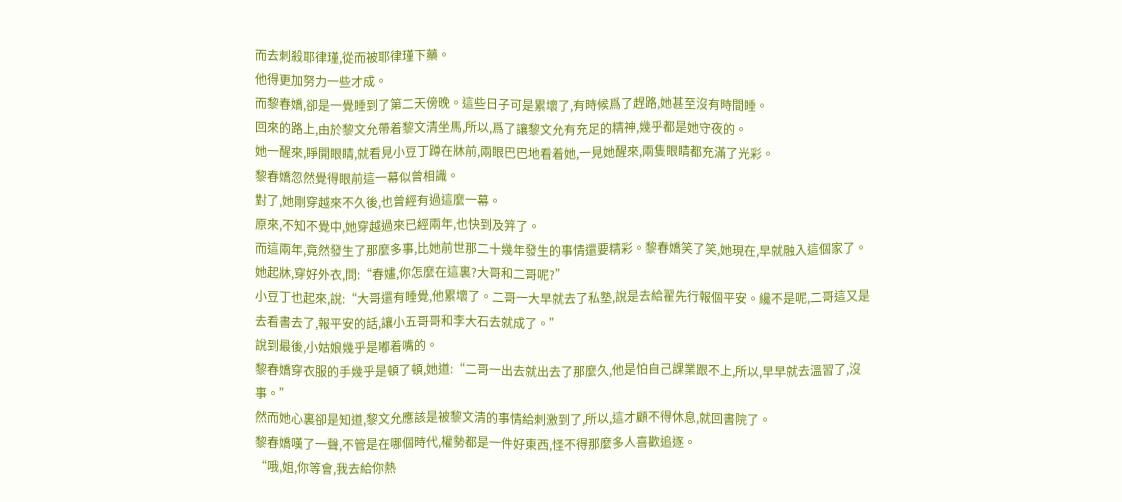而去刺殺耶律瑾,從而被耶律瑾下藥。
他得更加努力一些才成。
而黎春嬌,卻是一覺睡到了第二天傍晚。這些日子可是累壞了,有時候爲了趕路,她甚至沒有時間睡。
回來的路上,由於黎文允帶着黎文清坐馬,所以,爲了讓黎文允有充足的精神,幾乎都是她守夜的。
她一醒來,睜開眼睛,就看見小豆丁蹲在牀前,兩眼巴巴地看着她,一見她醒來,兩隻眼睛都充滿了光彩。
黎春嬌忽然覺得眼前這一幕似曾相識。
對了,她剛穿越來不久後,也曾經有過這麼一幕。
原來,不知不覺中,她穿越過來已經兩年,也快到及笄了。
而這兩年,竟然發生了那麼多事,比她前世那二十幾年發生的事情還要精彩。黎春嬌笑了笑,她現在,早就融入這個家了。
她起牀,穿好外衣,問:“春嫿,你怎麼在這裏?大哥和二哥呢?”
小豆丁也起來,說:“大哥還有睡覺,他累壞了。二哥一大早就去了私塾,說是去給翟先行報個平安。纔不是呢,二哥這又是去看書去了,報平安的話,讓小五哥哥和李大石去就成了。”
說到最後,小姑娘幾乎是嘟着嘴的。
黎春嬌穿衣服的手幾乎是頓了頓,她道:“二哥一出去就出去了那麼久,他是怕自己課業跟不上,所以,早早就去溫習了,沒事。”
然而她心裏卻是知道,黎文允應該是被黎文清的事情給刺激到了,所以,這才顧不得休息,就回書院了。
黎春嬌嘆了一聲,不管是在哪個時代,權勢都是一件好東西,怪不得那麼多人喜歡追逐。
“哦,姐,你等會,我去給你熱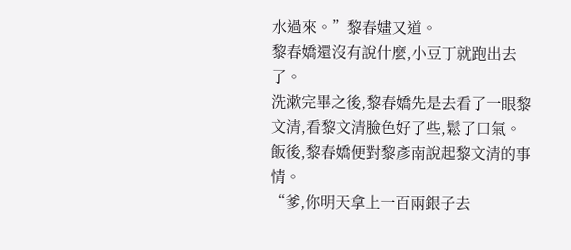水過來。”黎春嫿又道。
黎春嬌還沒有說什麼,小豆丁就跑出去了。
洗漱完畢之後,黎春嬌先是去看了一眼黎文清,看黎文清臉色好了些,鬆了口氣。
飯後,黎春嬌便對黎彥南說起黎文清的事情。
“爹,你明天拿上一百兩銀子去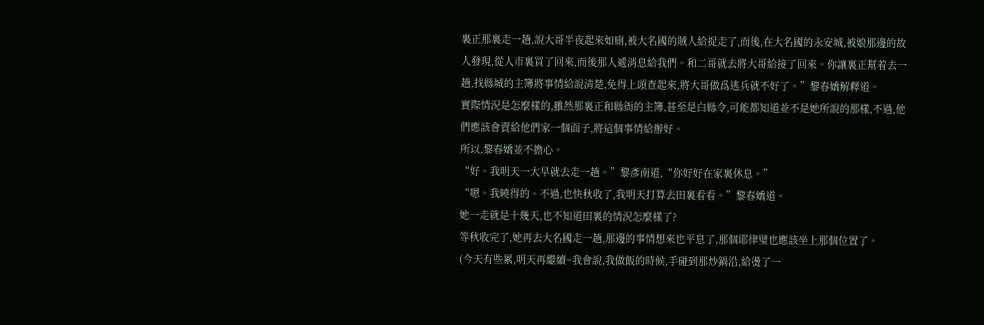裏正那裏走一趟,說大哥半夜起來如廁,被大名國的賊人給捉走了,而後,在大名國的永安城,被娘那邊的故人發現,從人市裏買了回來,而後那人遞消息給我們。和二哥就去將大哥給接了回來。你讓裏正幫着去一趟,找縣城的主簿將事情給說清楚,免得上頭查起來,將大哥做爲逃兵就不好了。”黎春嬌解釋道。
實際情況是怎麼樣的,雖然那裏正和縣衙的主簿,甚至是白縣令,可能都知道並不是她所說的那樣,不過,他們應該會賣給他們家一個面子,將這個事情給辦好。
所以,黎春嬌並不擔心。
“好。我明天一大早就去走一趟。”黎彥南道,“你好好在家裏休息。”
“嗯。我曉得的。不過,也快秋收了,我明天打算去田裏看看。”黎春嬌道。
她一走就是十幾天,也不知道田裏的情況怎麼樣了?
等秋收完了,她再去大名國走一趟,那邊的事情想來也平息了,那個耶律璧也應該坐上那個位置了。
(今天有些累,明天再繼續~我會說,我做飯的時候,手碰到那炒鍋沿,給燙了一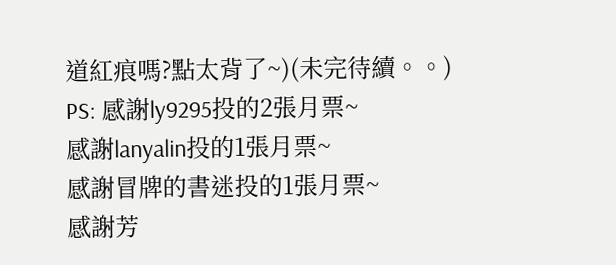道紅痕嗎?點太背了~)(未完待續。。)
PS: 感謝ly9295投的2張月票~
感謝lanyalin投的1張月票~
感謝冒牌的書迷投的1張月票~
感謝芳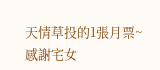天情草投的1張月票~
感謝宅女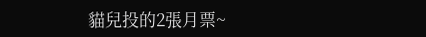貓兒投的2張月票~